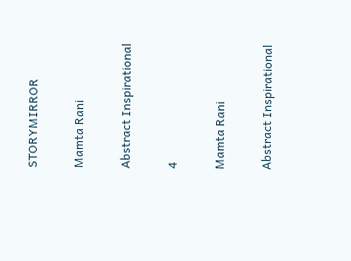STORYMIRROR

Mamta Rani

Abstract Inspirational

4

Mamta Rani

Abstract Inspirational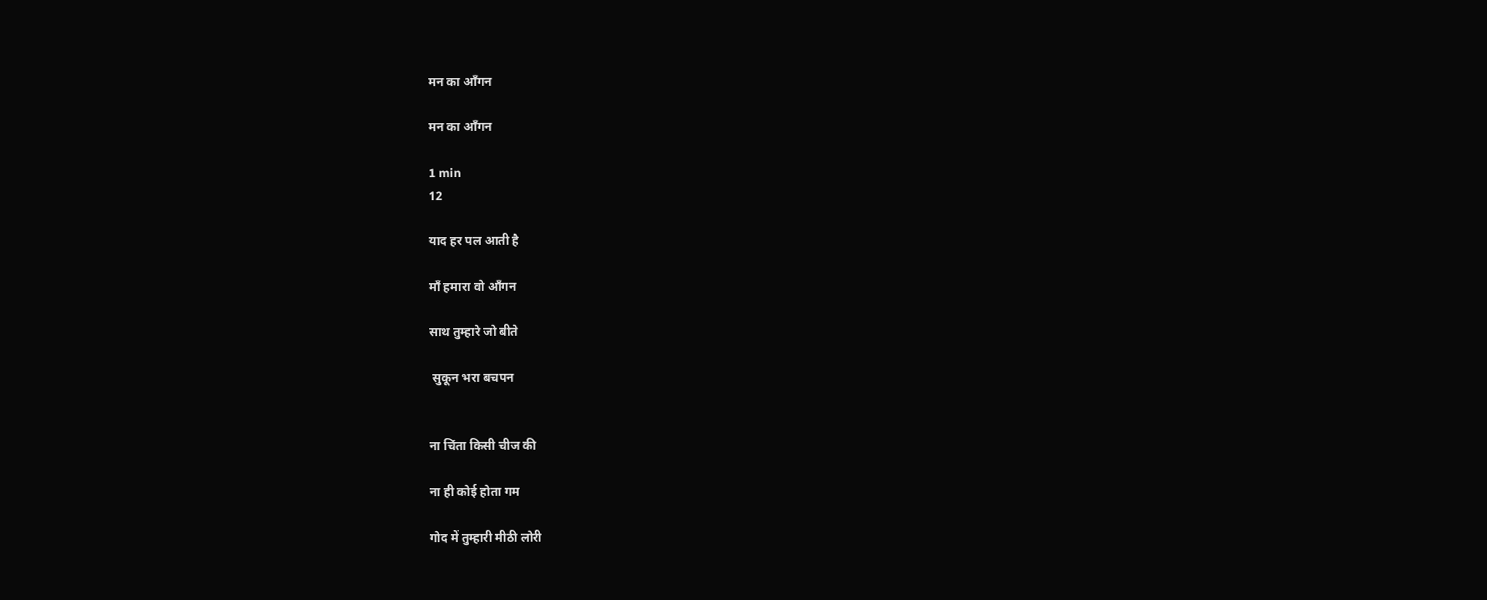मन का आँगन

मन का आँगन

1 min
12

याद हर पल आती है

माँ हमारा वो आँगन

साथ तुम्हारे जो बीते

 सुकून भरा बचपन


ना चिंता किसी चीज की

ना ही कोई होता गम

गोद में तुम्हारी मीठी लोरी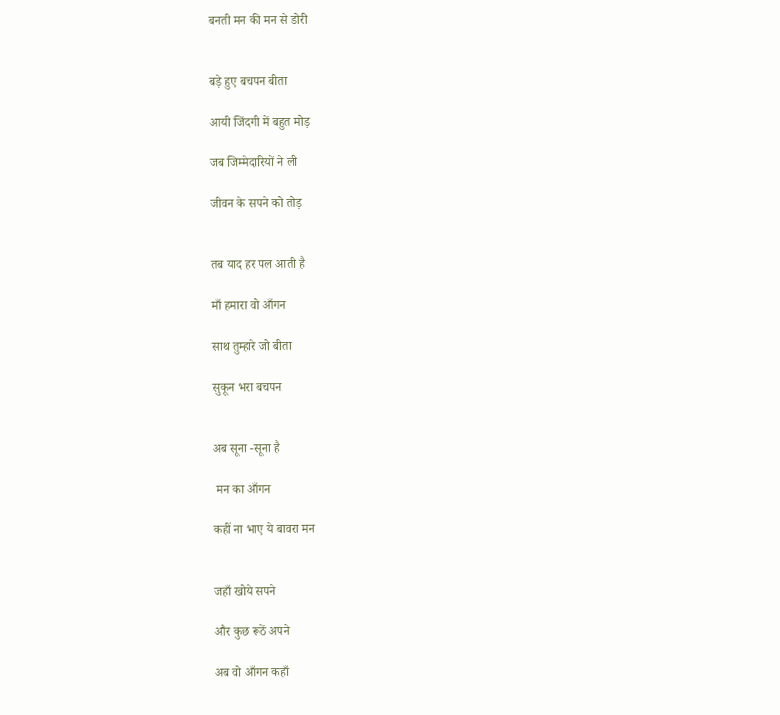बनती मन की मन से डोरी


बड़े हुए बचपन बीता

आयी जिंदगी में बहुत मोड़

जब जिम्मेदारियों ने ली

जीवन के सपने को तोड़


तब याद हर पल आती है

माँ हमारा वो आँगन

साथ तुम्हारे जो बीता

सुकून भरा बचपन


अब सूना -सूना है

 मन का आँगन

कहीं ना भाए ये बावरा मन


जहाँ खोये सपने

और कुछ रूठें अपने

अब वो आँगन कहाँ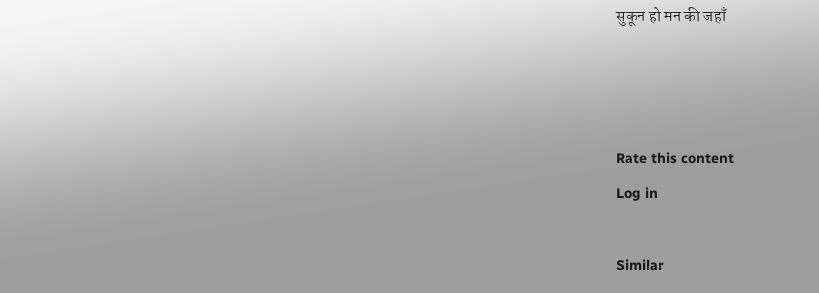सुकून हो मन की जहाँ



Rate this content
Log in

Similar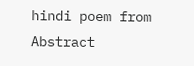hindi poem from Abstract